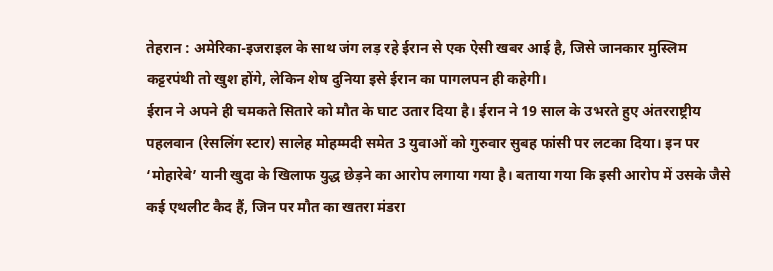तेहरान : अमेरिका-इजराइल के साथ जंग लड़ रहे ईरान से एक ऐसी खबर आई है, जिसे जानकार मुस्लिम कट्टरपंथी तो खुश होंगे, लेकिन शेष दुनिया इसे ईरान का पागलपन ही कहेगी।
ईरान ने अपने ही चमकते सितारे को मौत के घाट उतार दिया है। ईरान ने 19 साल के उभरते हुए अंतरराष्ट्रीय पहलवान (रेसलिंग स्टार) सालेह मोहम्मदी समेत 3 युवाओं को गुरुवार सुबह फांसी पर लटका दिया। इन पर ‘मोहारेबे’ यानी खुदा के खिलाफ युद्ध छेड़ने का आरोप लगाया गया है। बताया गया कि इसी आरोप में उसके जैसे कई एथलीट कैद हैं, जिन पर मौत का खतरा मंडरा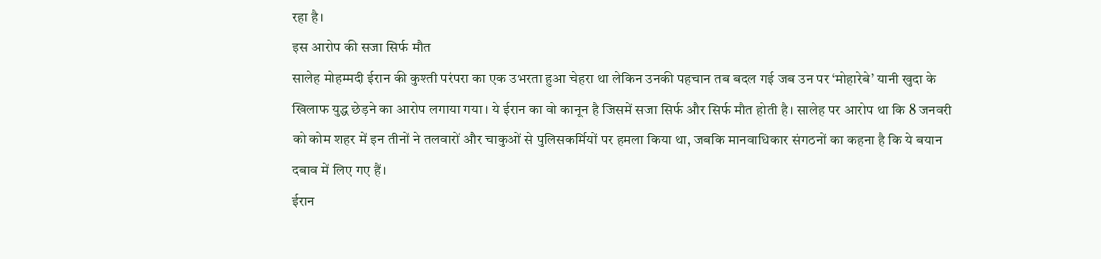रहा है।
इस आरोप की सजा सिर्फ मौत
सालेह मोहम्मदी ईरान की कुश्ती परंपरा का एक उभरता हुआ चेहरा था लेकिन उनकी पहचान तब बदल गई जब उन पर ‘मोहारेबे’ यानी खुदा के खिलाफ युद्ध छेड़ने का आरोप लगाया गया। ये ईरान का वो कानून है जिसमें सजा सिर्फ और सिर्फ मौत होती है। सालेह पर आरोप था कि 8 जनवरी को कोम शहर में इन तीनों ने तलवारों और चाकुओं से पुलिसकर्मियों पर हमला किया था, जबकि मानवाधिकार संगठनों का कहना है कि ये बयान दबाव में लिए गए हैं।
ईरान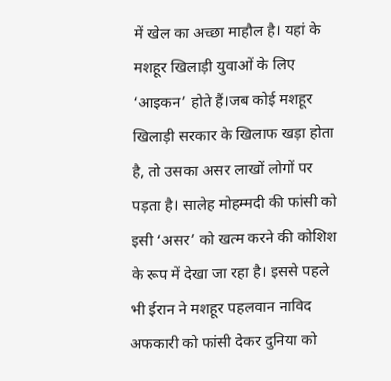में खेल का अच्छा माहौल है। यहां के मशहूर खिलाड़ी युवाओं के लिए ‘आइकन’ होते हैं।जब कोई मशहूर खिलाड़ी सरकार के खिलाफ खड़ा होता है, तो उसका असर लाखों लोगों पर पड़ता है। सालेह मोहम्मदी की फांसी को इसी ‘असर’ को खत्म करने की कोशिश के रूप में देखा जा रहा है। इससे पहले भी ईरान ने मशहूर पहलवान नाविद अफकारी को फांसी देकर दुनिया को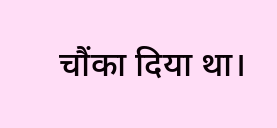चौंका दिया था।